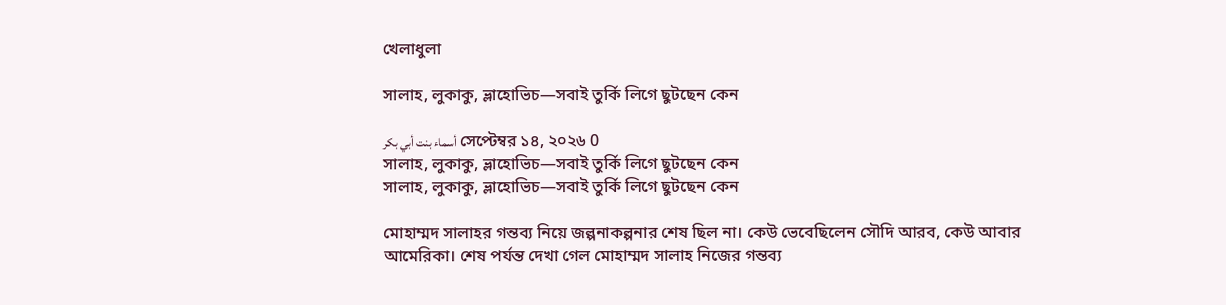খেলাধুলা

সালাহ, লুকাকু, ভ্লাহোভিচ—সবাই তুর্কি লিগে ছুটছেন কেন

أسماء بنت أبي بكر সেপ্টেম্বর ১৪, ২০২৬ 0
সালাহ, লুকাকু, ভ্লাহোভিচ—সবাই তুর্কি লিগে ছুটছেন কেন
সালাহ, লুকাকু, ভ্লাহোভিচ—সবাই তুর্কি লিগে ছুটছেন কেন

মোহাম্মদ সালাহর গন্তব্য নিয়ে জল্পনাকল্পনার শেষ ছিল না। কেউ ভেবেছিলেন সৌদি আরব, কেউ আবার আমেরিকা। শেষ পর্যন্ত দেখা গেল মোহাম্মদ সালাহ নিজের গন্তব্য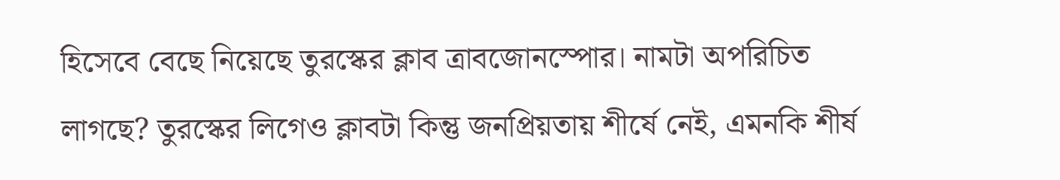হিসেবে বেছে নিয়েছে তুরস্কের ক্লাব ত্রাবজোনস্পোর। নামটা অপরিচিত লাগছে? তুরস্কের লিগেও ক্লাবটা কিন্তু জনপ্রিয়তায় শীর্ষে নেই, এমনকি শীর্ষ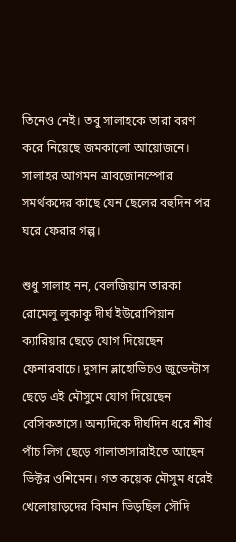তিনেও নেই। তবু সালাহকে তারা বরণ করে নিয়েছে জমকালো আয়োজনে। সালাহর আগমন ত্রাবজোনস্পোর সমর্থকদের কাছে যেন ছেলের বহুদিন পর ঘরে ফেরার গল্প।

শুধু সালাহ নন, বেলজিয়ান তারকা রোমেলু লুকাকু দীর্ঘ ইউরোপিয়ান ক্যারিয়ার ছেড়ে যোগ দিয়েছেন ফেনারবাচে। দুসান ভ্লাহোভিচও জুভেন্টাস ছেড়ে এই মৌসুমে যোগ দিয়েছেন বেসিকতাসে। অন্যদিকে দীর্ঘদিন ধরে শীর্ষ পাঁচ লিগ ছেড়ে গালাতাসারাইতে আছেন ভিক্টর ওশিমেন। গত কয়েক মৌসুম ধরেই খেলোয়াড়দের বিমান ভিড়ছিল সৌদি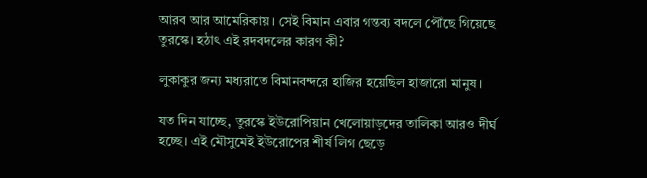আরব আর আমেরিকায়। সেই বিমান এবার গন্তব্য বদলে পৌঁছে গিয়েছে তুরস্কে। হঠাৎ এই রদবদলের কারণ কী?

লুকাকুর জন্য মধ্যরাতে বিমানবন্দরে হাজির হয়েছিল হাজারো মানুষ।

যত দিন যাচ্ছে, তুরস্কে ইউরোপিয়ান খেলোয়াড়দের তালিকা আরও দীর্ঘ হচ্ছে। এই মৌসুমেই ইউরোপের শীর্ষ লিগ ছেড়ে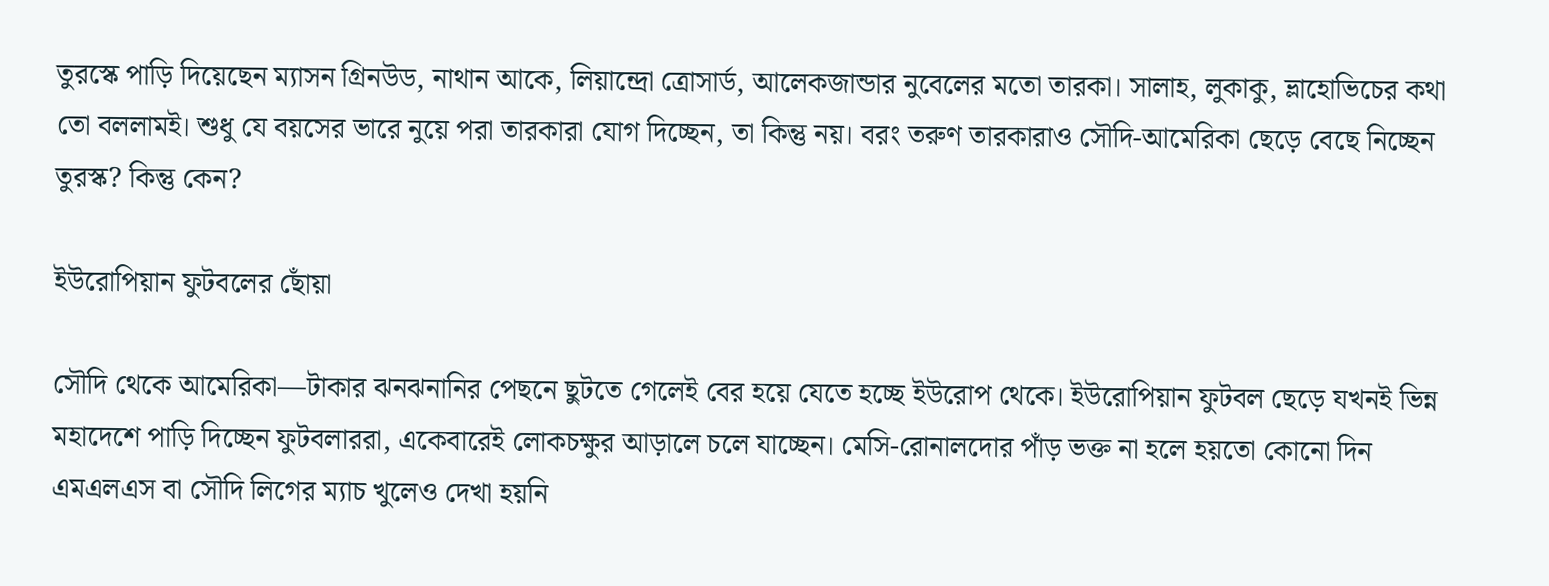তুরস্কে পাড়ি দিয়েছেন ম্যাসন গ্রিনউড, নাথান আকে, লিয়ান্দ্রো ত্রোসার্ড, আলেকজান্ডার নুবেলের মতো তারকা। সালাহ, লুকাকু, ভ্লাহোভিচের কথা তো বললামই। শুধু যে বয়সের ভারে নুয়ে পরা তারকারা যোগ দিচ্ছেন, তা কিন্তু নয়। বরং তরুণ তারকারাও সৌদি-আমেরিকা ছেড়ে বেছে নিচ্ছেন তুরস্ক? কিন্তু কেন?

ইউরোপিয়ান ফুটবলের ছোঁয়া

সৌদি থেকে আমেরিকা—টাকার ঝনঝনানির পেছনে ছুটতে গেলেই বের হয়ে যেতে হচ্ছে ইউরোপ থেকে। ইউরোপিয়ান ফুটবল ছেড়ে যখনই ভিন্ন মহাদেশে পাড়ি দিচ্ছেন ফুটবলাররা, একেবারেই লোকচক্ষুর আড়ালে চলে যাচ্ছেন। মেসি-রোনালদোর পাঁড় ভক্ত না হলে হয়তো কোনো দিন এমএলএস বা সৌদি লিগের ম্যাচ খুলেও দেখা হয়নি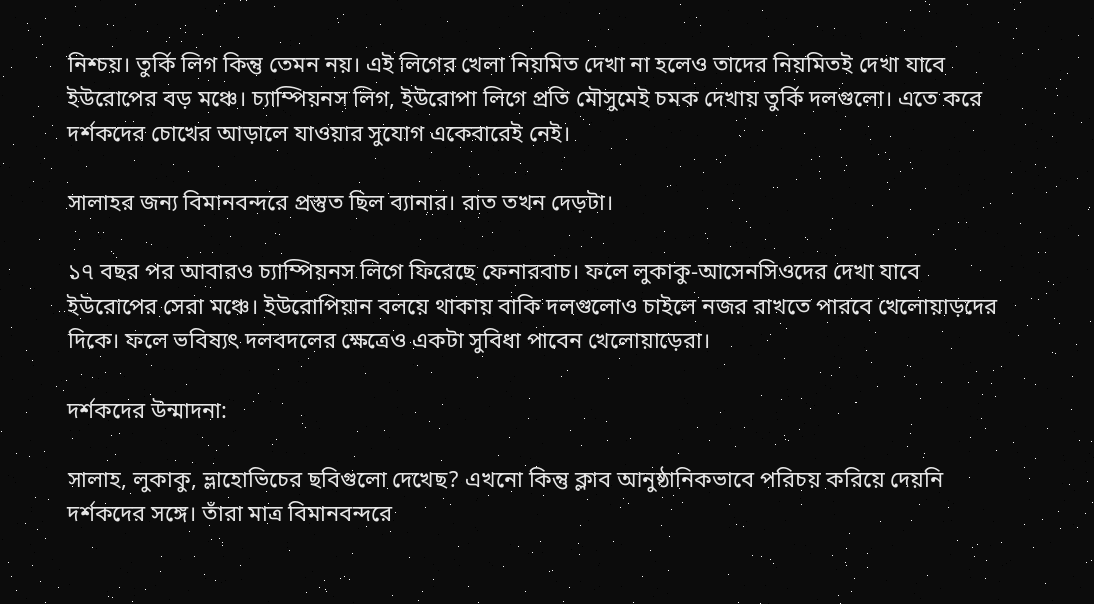নিশ্চয়। তুর্কি লিগ কিন্তু তেমন নয়। এই লিগের খেলা নিয়মিত দেখা না হলেও তাদের নিয়মিতই দেখা যাবে ইউরোপের বড় মঞ্চে। চ্যাম্পিয়নস লিগ, ইউরোপা লিগে প্রতি মৌসুমেই চমক দেখায় তুর্কি দলগুলো। এতে করে দর্শকদের চোখের আড়ালে যাওয়ার সুযোগ একেবারেই নেই।

সালাহর জন্য বিমানবন্দরে প্রস্তুত ছিল ব্যানার। রাত তখন দেড়টা।

১৭ বছর পর আবারও চ্যাম্পিয়নস লিগে ফিরেছে ফেনারবাচ। ফলে লুকাকু-আসেনসিওদের দেখা যাবে ইউরোপের সেরা মঞ্চে। ইউরোপিয়ান বলয়ে থাকায় বাকি দলগুলোও চাইলে নজর রাখতে পারবে খেলোয়াড়দের দিকে। ফলে ভবিষ্যৎ দলবদলের ক্ষেত্রেও একটা সুবিধা পাবেন খেলোয়াড়েরা।

দর্শকদের উন্মাদনা:

সালাহ, লুকাকু, ভ্লাহোভিচের ছবিগুলো দেখেছ? এখনো কিন্তু ক্লাব আনুষ্ঠানিকভাবে পরিচয় করিয়ে দেয়নি দর্শকদের সঙ্গে। তাঁরা মাত্র বিমানবন্দরে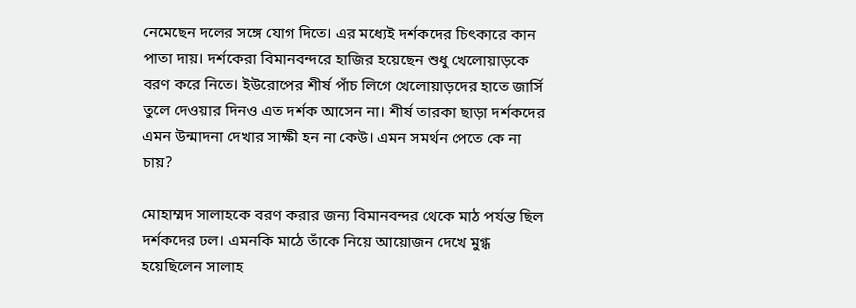নেমেছেন দলের সঙ্গে যোগ দিতে। এর মধ্যেই দর্শকদের চিৎকারে কান পাতা দায়। দর্শকেরা বিমানবন্দরে হাজির হয়েছেন শুধু খেলোয়াড়কে বরণ করে নিতে। ইউরোপের শীর্ষ পাঁচ লিগে খেলোয়াড়দের হাতে জার্সি তুলে দেওয়ার দিনও এত দর্শক আসেন না। শীর্ষ তারকা ছাড়া দর্শকদের এমন উন্মাদনা দেখার সাক্ষী হন না কেউ। এমন সমর্থন পেতে কে না চায়?

মোহাম্মদ সালাহকে বরণ করার জন্য বিমানবন্দর থেকে মাঠ পর্যন্ত ছিল দর্শকদের ঢল। এমনকি মাঠে তাঁকে নিয়ে আয়োজন দেখে মুগ্ধ হয়েছিলেন সালাহ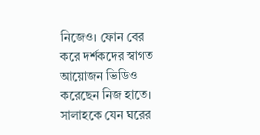নিজেও। ফোন বের করে দর্শকদের স্বাগত আয়োজন ভিডিও করেছেন নিজ হাতে। সালাহকে যেন ঘরের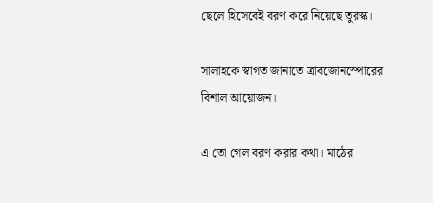ছেলে হিসেবেই বরণ করে নিয়েছে তুরস্ক।

সালাহকে স্বাগত জানাতে ত্রাবজোনস্পোরের বিশাল আয়োজন।

এ তো গেল বরণ করার কথা। মাঠের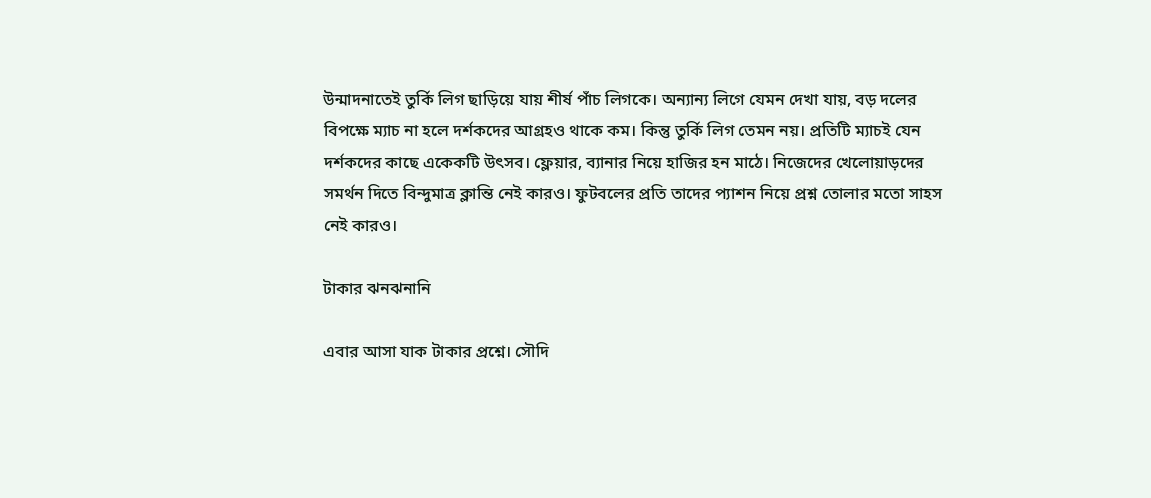উন্মাদনাতেই তুর্কি লিগ ছাড়িয়ে যায় শীর্ষ পাঁচ লিগকে। অন্যান্য লিগে যেমন দেখা যায়, বড় দলের বিপক্ষে ম্যাচ না হলে দর্শকদের আগ্রহও থাকে কম। কিন্তু তুর্কি লিগ তেমন নয়। প্রতিটি ম্যাচই যেন দর্শকদের কাছে একেকটি উৎসব। ফ্লেয়ার, ব্যানার নিয়ে হাজির হন মাঠে। নিজেদের খেলোয়াড়দের সমর্থন দিতে বিন্দুমাত্র ক্লান্তি নেই কারও। ফুটবলের প্রতি তাদের প্যাশন নিয়ে প্রশ্ন তোলার মতো সাহস নেই কারও।

টাকার ঝনঝনানি

এবার আসা যাক টাকার প্রশ্নে। সৌদি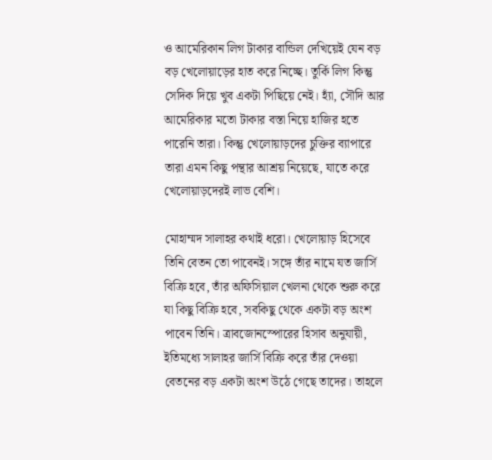ও আমেরিকান লিগ টাকার বান্ডিল দেখিয়েই যেন বড় বড় খেলোয়াড়ের হাত করে নিচ্ছে। তুর্কি লিগ কিন্তু সেদিক দিয়ে খুব একটা পিছিয়ে নেই। হ্যাঁ, সৌদি আর আমেরিকার মতো টাকার বস্তা নিয়ে হাজির হতে পারেনি তারা। কিন্তু খেলোয়াড়দের চুক্তির ব্যাপারে তারা এমন কিছু পন্থার আশ্রয় নিয়েছে, যাতে করে খেলোয়াড়দেরই লাভ বেশি।

মোহাম্মদ সালাহর কথাই ধরো। খেলোয়াড় হিসেবে তিনি বেতন তো পাবেনই। সঙ্গে তাঁর নামে যত জার্সি বিক্রি হবে, তাঁর অফিসিয়াল খেলনা থেকে শুরু করে যা কিছু বিক্রি হবে, সবকিছু থেকে একটা বড় অংশ পাবেন তিনি। ত্রাবজোনস্পোরের হিসাব অনুযায়ী, ইতিমধ্যে সালাহর জার্সি বিক্রি করে তাঁর দেওয়া বেতনের বড় একটা অংশ উঠে গেছে তাদের। তাহলে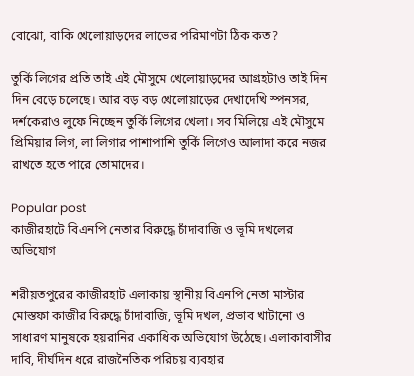বোঝো, বাকি খেলোয়াড়দের লাভের পরিমাণটা ঠিক কত?

তুর্কি লিগের প্রতি তাই এই মৌসুমে খেলোয়াড়দের আগ্রহটাও তাই দিন দিন বেড়ে চলেছে। আর বড় বড় খেলোয়াড়ের দেখাদেখি স্পনসর, দর্শকেরাও লুফে নিচ্ছেন তুর্কি লিগের খেলা। সব মিলিয়ে এই মৌসুমে প্রিমিয়ার লিগ, লা লিগার পাশাপাশি তুর্কি লিগেও আলাদা করে নজর রাখতে হতে পারে তোমাদের।

Popular post
কাজীরহাটে বিএনপি নেতার বিরুদ্ধে চাঁদাবাজি ও ভূমি দখলের অভিযোগ

শরীয়তপুরের কাজীরহাট এলাকায় স্থানীয় বিএনপি নেতা মাস্টার মোস্তফা কাজীর বিরুদ্ধে চাঁদাবাজি, ভূমি দখল, প্রভাব খাটানো ও সাধারণ মানুষকে হয়রানির একাধিক অভিযোগ উঠেছে। এলাকাবাসীর দাবি, দীর্ঘদিন ধরে রাজনৈতিক পরিচয় ব্যবহার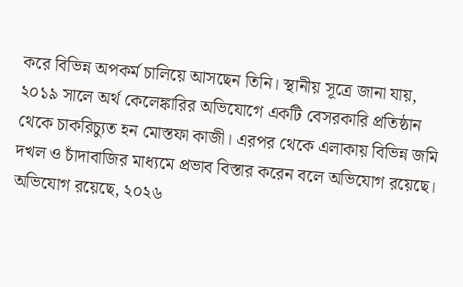করে বিভিন্ন অপকর্ম চালিয়ে আসছেন তিনি। স্থানীয় সূত্রে জানা যায়, ২০১৯ সালে অর্থ কেলেঙ্কারির অভিযোগে একটি বেসরকারি প্রতিষ্ঠান থেকে চাকরিচ্যুত হন মোস্তফা কাজী। এরপর থেকে এলাকায় বিভিন্ন জমি দখল ও চাঁদাবাজির মাধ্যমে প্রভাব বিস্তার করেন বলে অভিযোগ রয়েছে। অভিযোগ রয়েছে, ২০২৬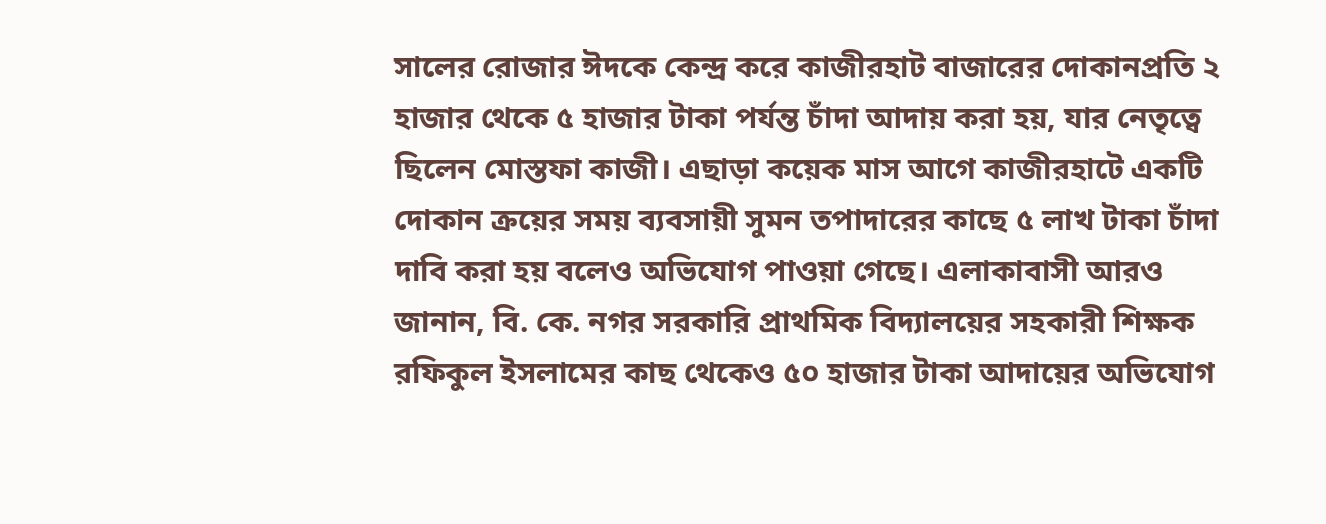সালের রোজার ঈদকে কেন্দ্র করে কাজীরহাট বাজারের দোকানপ্রতি ২ হাজার থেকে ৫ হাজার টাকা পর্যন্ত চাঁদা আদায় করা হয়, যার নেতৃত্বে ছিলেন মোস্তফা কাজী। এছাড়া কয়েক মাস আগে কাজীরহাটে একটি দোকান ক্রয়ের সময় ব্যবসায়ী সুমন তপাদারের কাছে ৫ লাখ টাকা চাঁদা দাবি করা হয় বলেও অভিযোগ পাওয়া গেছে। এলাকাবাসী আরও জানান, বি. কে. নগর সরকারি প্রাথমিক বিদ্যালয়ের সহকারী শিক্ষক রফিকুল ইসলামের কাছ থেকেও ৫০ হাজার টাকা আদায়ের অভিযোগ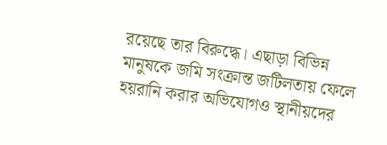রয়েছে তার বিরুদ্ধে। এছাড়া বিভিন্ন মানুষকে জমি সংক্রান্ত জটিলতায় ফেলে হয়রানি করার অভিযোগও স্থানীয়দের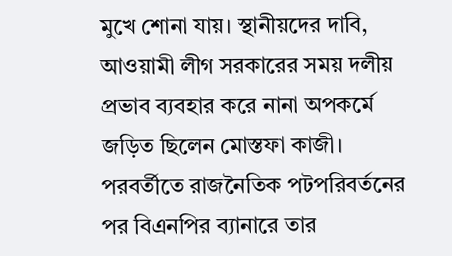মুখে শোনা যায়। স্থানীয়দের দাবি, আওয়ামী লীগ সরকারের সময় দলীয় প্রভাব ব্যবহার করে নানা অপকর্মে জড়িত ছিলেন মোস্তফা কাজী। পরবর্তীতে রাজনৈতিক পটপরিবর্তনের পর বিএনপির ব্যানারে তার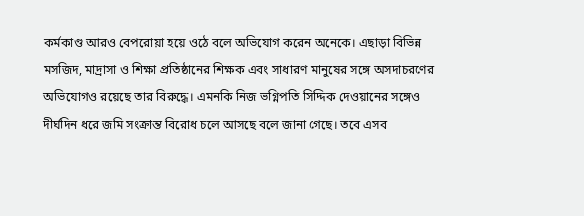কর্মকাণ্ড আরও বেপরোয়া হয়ে ওঠে বলে অভিযোগ করেন অনেকে। এছাড়া বিভিন্ন মসজিদ, মাদ্রাসা ও শিক্ষা প্রতিষ্ঠানের শিক্ষক এবং সাধারণ মানুষের সঙ্গে অসদাচরণের অভিযোগও রয়েছে তার বিরুদ্ধে। এমনকি নিজ ভগ্নিপতি সিদ্দিক দেওয়ানের সঙ্গেও দীর্ঘদিন ধরে জমি সংক্রান্ত বিরোধ চলে আসছে বলে জানা গেছে। তবে এসব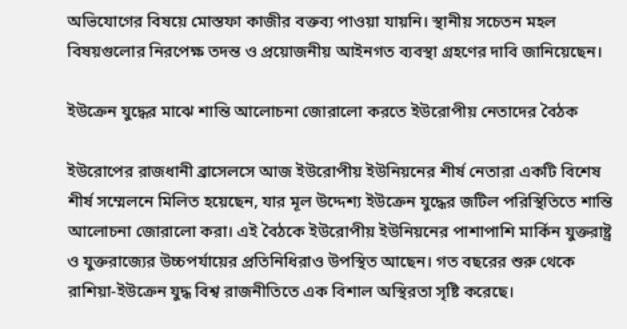অভিযোগের বিষয়ে মোস্তফা কাজীর বক্তব্য পাওয়া যায়নি। স্থানীয় সচেতন মহল বিষয়গুলোর নিরপেক্ষ তদন্ত ও প্রয়োজনীয় আইনগত ব্যবস্থা গ্রহণের দাবি জানিয়েছেন।

ইউক্রেন যুদ্ধের মাঝে শান্তি আলোচনা জোরালো করতে ইউরোপীয় নেতাদের বৈঠক

ইউরোপের রাজধানী ব্রাসেলসে আজ ইউরোপীয় ইউনিয়নের শীর্ষ নেতারা একটি বিশেষ শীর্ষ সম্মেলনে মিলিত হয়েছেন, যার মূল উদ্দেশ্য ইউক্রেন যুদ্ধের জটিল পরিস্থিতিতে শান্তি আলোচনা জোরালো করা। এই বৈঠকে ইউরোপীয় ইউনিয়নের পাশাপাশি মার্কিন যুক্তরাষ্ট্র ও যুক্তরাজ্যের উচ্চপর্যায়ের প্রতিনিধিরাও উপস্থিত আছেন। গত বছরের শুরু থেকে রাশিয়া-ইউক্রেন যুদ্ধ বিশ্ব রাজনীতিতে এক বিশাল অস্থিরতা সৃষ্টি করেছে।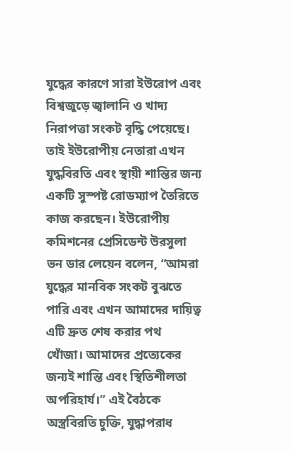যুদ্ধের কারণে সারা ইউরোপ এবং বিশ্বজুড়ে জ্বালানি ও খাদ্য নিরাপত্তা সংকট বৃদ্ধি পেয়েছে। তাই ইউরোপীয় নেতারা এখন যুদ্ধবিরতি এবং স্থায়ী শান্তির জন্য একটি সুস্পষ্ট রোডম্যাপ তৈরিতে কাজ করছেন। ইউরোপীয় কমিশনের প্রেসিডেন্ট উরসুলা ভন ডার লেয়েন বলেন, “আমরা যুদ্ধের মানবিক সংকট বুঝতে পারি এবং এখন আমাদের দায়িত্ব এটি দ্রুত শেষ করার পথ খোঁজা। আমাদের প্রত্যেকের জন্যই শান্তি এবং স্থিতিশীলতা অপরিহার্য।” এই বৈঠকে অস্ত্রবিরতি চুক্তি, যুদ্ধাপরাধ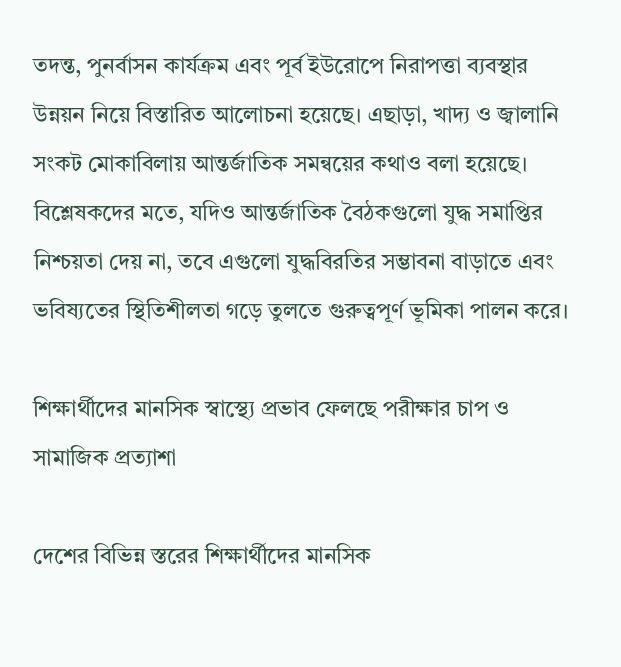তদন্ত, পুনর্বাসন কার্যক্রম এবং পূর্ব ইউরোপে নিরাপত্তা ব্যবস্থার উন্নয়ন নিয়ে বিস্তারিত আলোচনা হয়েছে। এছাড়া, খাদ্য ও জ্বালানি সংকট মোকাবিলায় আন্তর্জাতিক সমন্বয়ের কথাও বলা হয়েছে। বিশ্লেষকদের মতে, যদিও আন্তর্জাতিক বৈঠকগুলো যুদ্ধ সমাপ্তির নিশ্চয়তা দেয় না, তবে এগুলো যুদ্ধবিরতির সম্ভাবনা বাড়াতে এবং ভবিষ্যতের স্থিতিশীলতা গড়ে তুলতে গুরুত্বপূর্ণ ভূমিকা পালন করে।

শিক্ষার্থীদের মানসিক স্বাস্থ্যে প্রভাব ফেলছে পরীক্ষার চাপ ও সামাজিক প্রত্যাশা

দেশের বিভিন্ন স্তরের শিক্ষার্থীদের মানসিক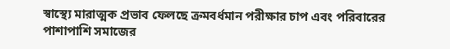স্বাস্থ্যে মারাত্মক প্রভাব ফেলছে ক্রমবর্ধমান পরীক্ষার চাপ এবং পরিবারের পাশাপাশি সমাজের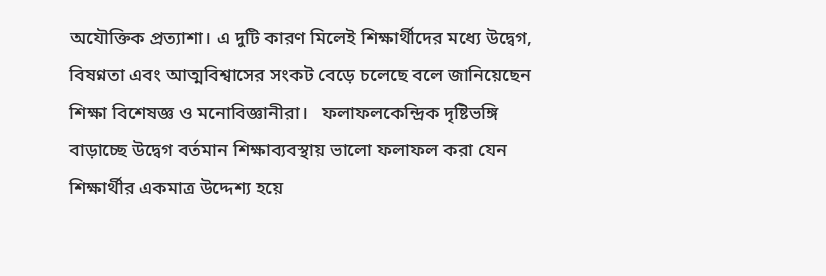অযৌক্তিক প্রত্যাশা। এ দুটি কারণ মিলেই শিক্ষার্থীদের মধ্যে উদ্বেগ, বিষণ্নতা এবং আত্মবিশ্বাসের সংকট বেড়ে চলেছে বলে জানিয়েছেন শিক্ষা বিশেষজ্ঞ ও মনোবিজ্ঞানীরা।   ফলাফলকেন্দ্রিক দৃষ্টিভঙ্গি বাড়াচ্ছে উদ্বেগ বর্তমান শিক্ষাব্যবস্থায় ভালো ফলাফল করা যেন শিক্ষার্থীর একমাত্র উদ্দেশ্য হয়ে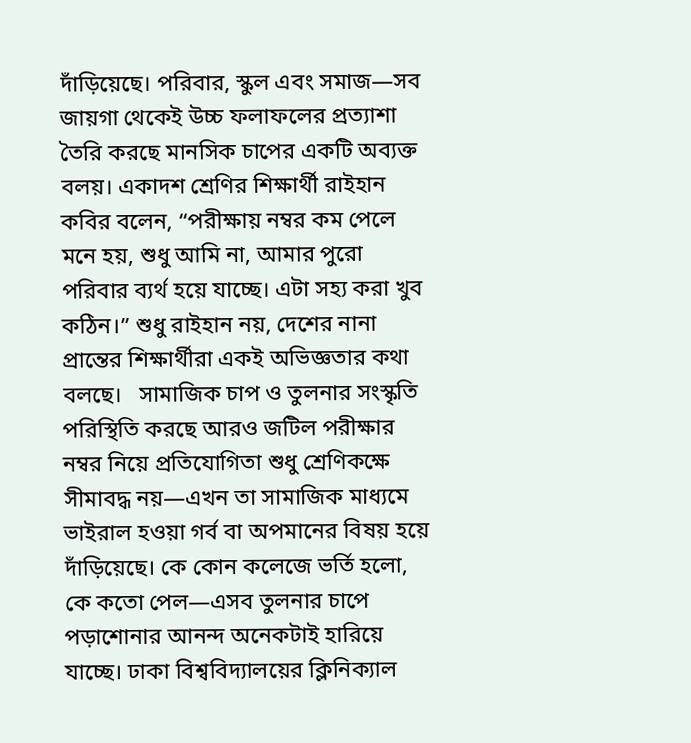দাঁড়িয়েছে। পরিবার, স্কুল এবং সমাজ—সব জায়গা থেকেই উচ্চ ফলাফলের প্রত্যাশা তৈরি করছে মানসিক চাপের একটি অব্যক্ত বলয়। একাদশ শ্রেণির শিক্ষার্থী রাইহান কবির বলেন, “পরীক্ষায় নম্বর কম পেলে মনে হয়, শুধু আমি না, আমার পুরো পরিবার ব্যর্থ হয়ে যাচ্ছে। এটা সহ্য করা খুব কঠিন।” শুধু রাইহান নয়, দেশের নানা প্রান্তের শিক্ষার্থীরা একই অভিজ্ঞতার কথা বলছে।   সামাজিক চাপ ও তুলনার সংস্কৃতি পরিস্থিতি করছে আরও জটিল পরীক্ষার নম্বর নিয়ে প্রতিযোগিতা শুধু শ্রেণিকক্ষে সীমাবদ্ধ নয়—এখন তা সামাজিক মাধ্যমে ভাইরাল হওয়া গর্ব বা অপমানের বিষয় হয়ে দাঁড়িয়েছে। কে কোন কলেজে ভর্তি হলো, কে কতো পেল—এসব তুলনার চাপে পড়াশোনার আনন্দ অনেকটাই হারিয়ে যাচ্ছে। ঢাকা বিশ্ববিদ্যালয়ের ক্লিনিক্যাল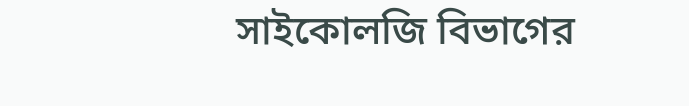সাইকোলজি বিভাগের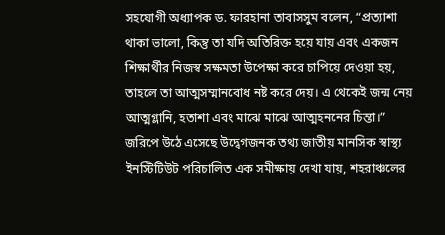সহযোগী অধ্যাপক ড. ফারহানা তাবাসসুম বলেন, “প্রত্যাশা থাকা ভালো, কিন্তু তা যদি অতিরিক্ত হয়ে যায় এবং একজন শিক্ষার্থীর নিজস্ব সক্ষমতা উপেক্ষা করে চাপিয়ে দেওয়া হয়, তাহলে তা আত্মসম্মানবোধ নষ্ট করে দেয়। এ থেকেই জন্ম নেয় আত্মগ্লানি, হতাশা এবং মাঝে মাঝে আত্মহননের চিন্তা।”   জরিপে উঠে এসেছে উদ্বেগজনক তথ্য জাতীয় মানসিক স্বাস্থ্য ইনস্টিটিউট পরিচালিত এক সমীক্ষায় দেখা যায়, শহরাঞ্চলের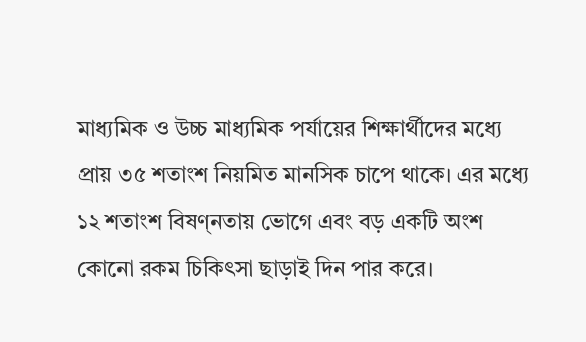মাধ্যমিক ও উচ্চ মাধ্যমিক পর্যায়ের শিক্ষার্থীদের মধ্যে প্রায় ৩৫ শতাংশ নিয়মিত মানসিক চাপে থাকে। এর মধ্যে ১২ শতাংশ বিষণ্নতায় ভোগে এবং বড় একটি অংশ কোনো রকম চিকিৎসা ছাড়াই দিন পার করে।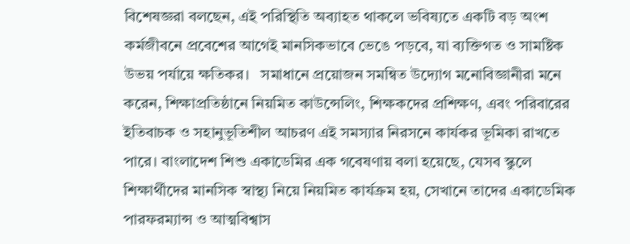বিশেষজ্ঞরা বলছেন, এই পরিস্থিতি অব্যাহত থাকলে ভবিষ্যতে একটি বড় অংশ কর্মজীবনে প্রবেশের আগেই মানসিকভাবে ভেঙে পড়বে, যা ব্যক্তিগত ও সামষ্টিক উভয় পর্যায়ে ক্ষতিকর।   সমাধানে প্রয়োজন সমন্বিত উদ্যোগ মনোবিজ্ঞানীরা মনে করেন, শিক্ষাপ্রতিষ্ঠানে নিয়মিত কাউন্সেলিং, শিক্ষকদের প্রশিক্ষণ, এবং পরিবারের ইতিবাচক ও সহানুভূতিশীল আচরণ এই সমস্যার নিরসনে কার্যকর ভূমিকা রাখতে পারে। বাংলাদেশ শিশু একাডেমির এক গবেষণায় বলা হয়েছে, যেসব স্কুলে শিক্ষার্থীদের মানসিক স্বাস্থ্য নিয়ে নিয়মিত কার্যক্রম হয়, সেখানে তাদের একাডেমিক পারফরম্যান্স ও আত্মবিশ্বাস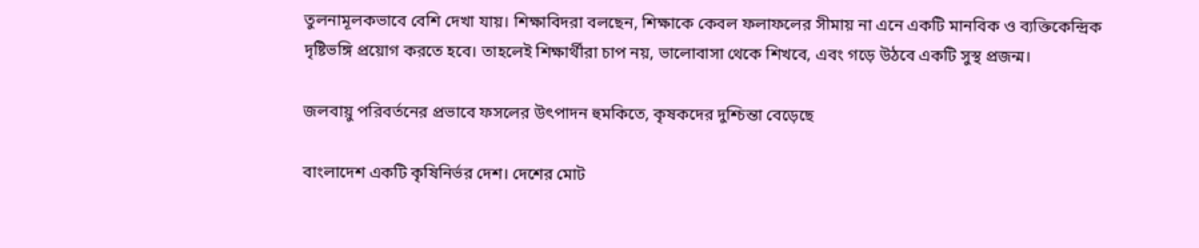তুলনামূলকভাবে বেশি দেখা যায়। শিক্ষাবিদরা বলছেন, শিক্ষাকে কেবল ফলাফলের সীমায় না এনে একটি মানবিক ও ব্যক্তিকেন্দ্রিক দৃষ্টিভঙ্গি প্রয়োগ করতে হবে। তাহলেই শিক্ষার্থীরা চাপ নয়, ভালোবাসা থেকে শিখবে, এবং গড়ে উঠবে একটি সুস্থ প্রজন্ম।

জলবায়ু পরিবর্তনের প্রভাবে ফসলের উৎপাদন হুমকিতে, কৃষকদের দুশ্চিন্তা বেড়েছে

বাংলাদেশ একটি কৃষিনির্ভর দেশ। দেশের মোট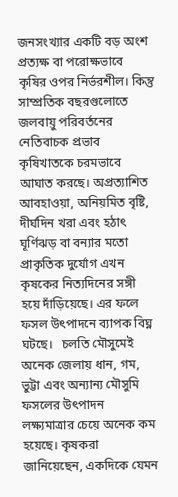জনসংখ্যার একটি বড় অংশ প্রত্যক্ষ বা পরোক্ষভাবে কৃষির ওপর নির্ভরশীল। কিন্তু সাম্প্রতিক বছরগুলোতে জলবায়ু পরিবর্তনের নেতিবাচক প্রভাব কৃষিখাতকে চরমভাবে আঘাত করছে। অপ্রত্যাশিত আবহাওয়া, অনিয়মিত বৃষ্টি, দীর্ঘদিন খরা এবং হঠাৎ ঘূর্ণিঝড় বা বন্যার মতো প্রাকৃতিক দুর্যোগ এখন কৃষকের নিত্যদিনের সঙ্গী হয়ে দাঁড়িয়েছে। এর ফলে ফসল উৎপাদনে ব্যাপক বিঘ্ন ঘটছে।   চলতি মৌসুমেই অনেক জেলায় ধান, গম, ভুট্টা এবং অন্যান্য মৌসুমি ফসলের উৎপাদন লক্ষ্যমাত্রার চেয়ে অনেক কম হয়েছে। কৃষকরা জানিয়েছেন, একদিকে যেমন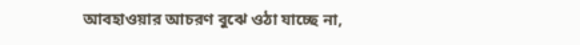আবহাওয়ার আচরণ বুঝে ওঠা যাচ্ছে না,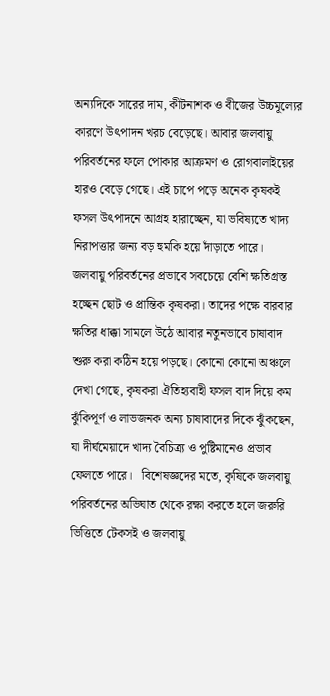অন্যদিকে সারের দাম, কীটনাশক ও বীজের উচ্চমূল্যের কারণে উৎপাদন খরচ বেড়েছে। আবার জলবায়ু পরিবর্তনের ফলে পোকার আক্রমণ ও রোগবালাইয়ের হারও বেড়ে গেছে। এই চাপে পড়ে অনেক কৃষকই ফসল উৎপাদনে আগ্রহ হারাচ্ছেন, যা ভবিষ্যতে খাদ্য নিরাপত্তার জন্য বড় হুমকি হয়ে দাঁড়াতে পারে।   জলবায়ু পরিবর্তনের প্রভাবে সবচেয়ে বেশি ক্ষতিগ্রস্ত হচ্ছেন ছোট ও প্রান্তিক কৃষকরা। তাদের পক্ষে বারবার ক্ষতির ধাক্কা সামলে উঠে আবার নতুনভাবে চাষাবাদ শুরু করা কঠিন হয়ে পড়ছে। কোনো কোনো অঞ্চলে দেখা গেছে, কৃষকরা ঐতিহ্যবাহী ফসল বাদ দিয়ে কম ঝুঁকিপূর্ণ ও লাভজনক অন্য চাষাবাদের দিকে ঝুঁকছেন, যা দীর্ঘমেয়াদে খাদ্য বৈচিত্র্য ও পুষ্টিমানেও প্রভাব ফেলতে পারে।   বিশেষজ্ঞদের মতে, কৃষিকে জলবায়ু পরিবর্তনের অভিঘাত থেকে রক্ষা করতে হলে জরুরি ভিত্তিতে টেকসই ও জলবায়ু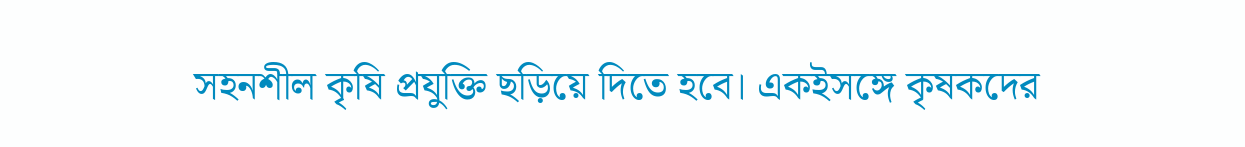সহনশীল কৃষি প্রযুক্তি ছড়িয়ে দিতে হবে। একইসঙ্গে কৃষকদের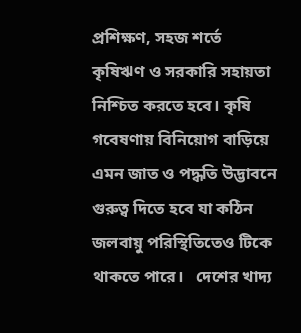প্রশিক্ষণ, সহজ শর্তে কৃষিঋণ ও সরকারি সহায়তা নিশ্চিত করতে হবে। কৃষি গবেষণায় বিনিয়োগ বাড়িয়ে এমন জাত ও পদ্ধতি উদ্ভাবনে গুরুত্ব দিতে হবে যা কঠিন জলবায়ু পরিস্থিতিতেও টিকে থাকতে পারে।   দেশের খাদ্য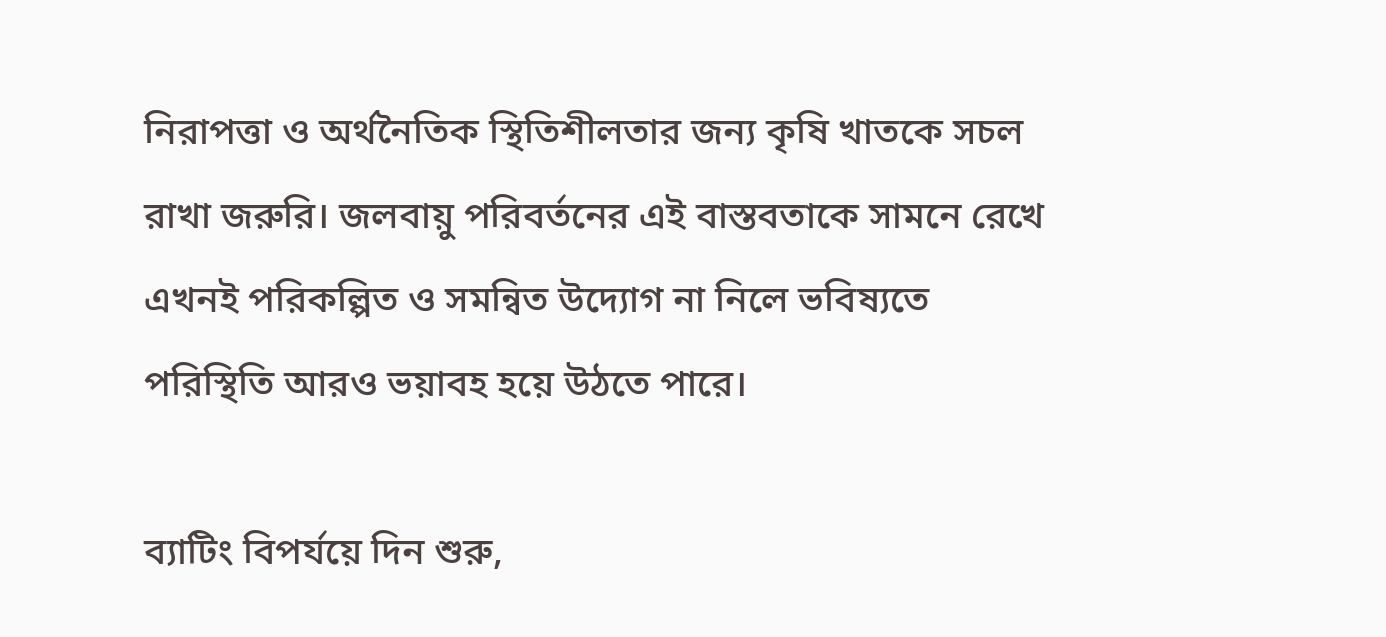নিরাপত্তা ও অর্থনৈতিক স্থিতিশীলতার জন্য কৃষি খাতকে সচল রাখা জরুরি। জলবায়ু পরিবর্তনের এই বাস্তবতাকে সামনে রেখে এখনই পরিকল্পিত ও সমন্বিত উদ্যোগ না নিলে ভবিষ্যতে পরিস্থিতি আরও ভয়াবহ হয়ে উঠতে পারে।

ব্যাটিং বিপর্যয়ে দিন শুরু,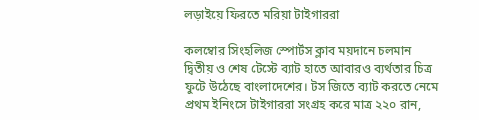লড়াইয়ে ফিরতে মরিয়া টাইগাররা

কলম্বোর সিংহলিজ স্পোর্টস ক্লাব ময়দানে চলমান দ্বিতীয় ও শেষ টেস্টে ব্যাট হাতে আবারও ব্যর্থতার চিত্র ফুটে উঠেছে বাংলাদেশের। টস জিতে ব্যাট করতে নেমে প্রথম ইনিংসে টাইগাররা সংগ্রহ করে মাত্র ২২০ রান,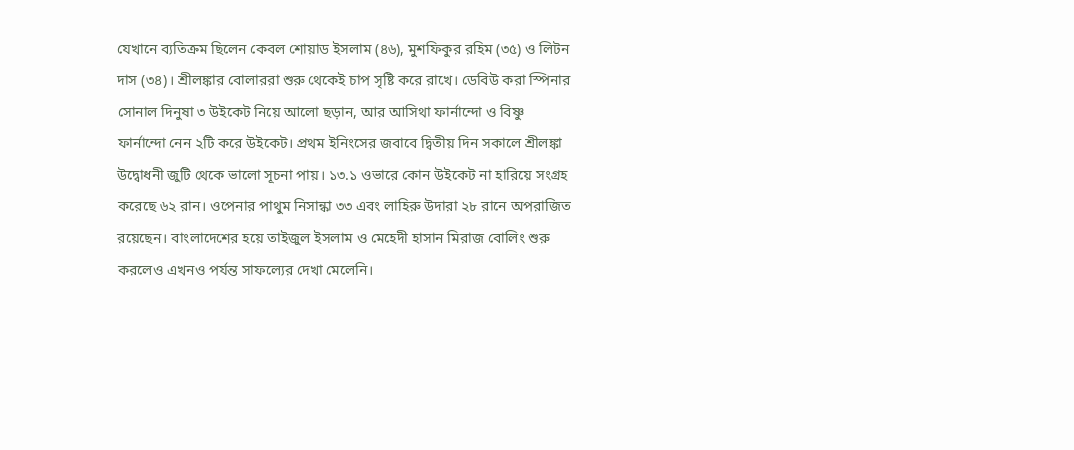যেখানে ব্যতিক্রম ছিলেন কেবল শোয়াড ইসলাম (৪৬), মুশফিকুর রহিম (৩৫) ও লিটন দাস (৩৪)। শ্রীলঙ্কার বোলাররা শুরু থেকেই চাপ সৃষ্টি করে রাখে। ডেবিউ করা স্পিনার সোনাল দিনুষা ৩ উইকেট নিয়ে আলো ছড়ান, আর আসিথা ফার্নান্দো ও বিষ্ণু ফার্নান্দো নেন ২টি করে উইকেট। প্রথম ইনিংসের জবাবে দ্বিতীয় দিন সকালে শ্রীলঙ্কা উদ্বোধনী জুটি থেকে ভালো সূচনা পায়। ১৩.১ ওভারে কোন উইকেট না হারিয়ে সংগ্রহ করেছে ৬২ রান। ওপেনার পাথুম নিসান্কা ৩৩ এবং লাহিরু উদারা ২৮ রানে অপরাজিত রয়েছেন। বাংলাদেশের হয়ে তাইজুল ইসলাম ও মেহেদী হাসান মিরাজ বোলিং শুরু করলেও এখনও পর্যন্ত সাফল্যের দেখা মেলেনি।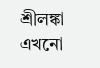শ্রীলঙ্কা এখনো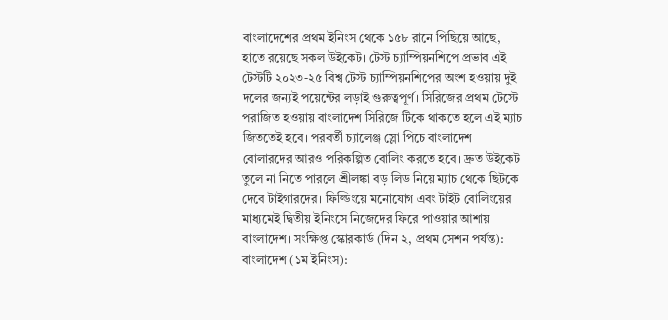বাংলাদেশের প্রথম ইনিংস থেকে ১৫৮ রানে পিছিয়ে আছে, হাতে রয়েছে সকল উইকেট। টেস্ট চ্যাম্পিয়নশিপে প্রভাব এই টেস্টটি ২০২৩-২৫ বিশ্ব টেস্ট চ্যাম্পিয়নশিপের অংশ হওয়ায় দুই দলের জন্যই পয়েন্টের লড়াই গুরুত্বপূর্ণ। সিরিজের প্রথম টেস্টে পরাজিত হওয়ায় বাংলাদেশ সিরিজে টিকে থাকতে হলে এই ম্যাচ জিততেই হবে। পরবর্তী চ্যালেঞ্জ স্লো পিচে বাংলাদেশ বোলারদের আরও পরিকল্পিত বোলিং করতে হবে। দ্রুত উইকেট তুলে না নিতে পারলে শ্রীলঙ্কা বড় লিড নিয়ে ম্যাচ থেকে ছিটকে দেবে টাইগারদের। ফিল্ডিংয়ে মনোযোগ এবং টাইট বোলিংয়ের মাধ্যমেই দ্বিতীয় ইনিংসে নিজেদের ফিরে পাওয়ার আশায় বাংলাদেশ। সংক্ষিপ্ত স্কোরকার্ড (দিন ২, প্রথম সেশন পর্যন্ত): বাংলাদেশ (১ম ইনিংস):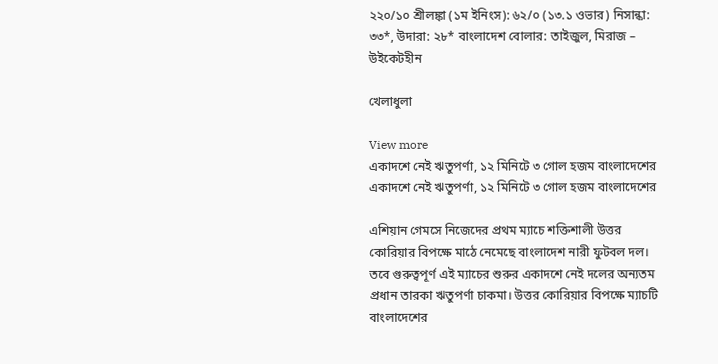২২০/১০ শ্রীলঙ্কা (১ম ইনিংস): ৬২/০ (১৩.১ ওভার) নিসান্কা: ৩৩*, উদারা: ২৮* বাংলাদেশ বোলার: তাইজুল, মিরাজ – উইকেটহীন

খেলাধুলা

View more
একাদশে নেই ঋতুপর্ণা, ১২ মিনিটে ৩ গোল হজম বাংলাদেশের
একাদশে নেই ঋতুপর্ণা, ১২ মিনিটে ৩ গোল হজম বাংলাদেশের

এশিয়ান গেমসে নিজেদের প্রথম ম্যাচে শক্তিশালী উত্তর কোরিয়ার বিপক্ষে মাঠে নেমেছে বাংলাদেশ নারী ফুটবল দল। তবে গুরুত্বপূর্ণ এই ম্যাচের শুরুর একাদশে নেই দলের অন্যতম প্রধান তারকা ঋতুপর্ণা চাকমা। উত্তর কোরিয়ার বিপক্ষে ম্যাচটি বাংলাদেশের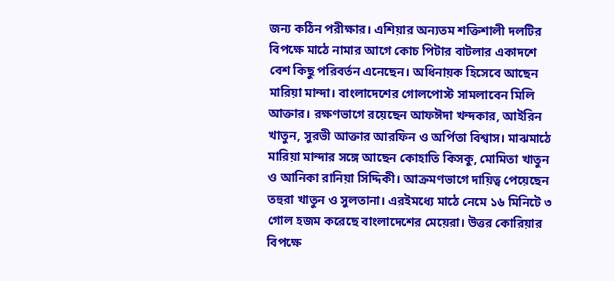জন্য কঠিন পরীক্ষার। এশিয়ার অন্যতম শক্তিশালী দলটির বিপক্ষে মাঠে নামার আগে কোচ পিটার বাটলার একাদশে বেশ কিছু পরিবর্তন এনেছেন। অধিনায়ক হিসেবে আছেন মারিয়া মান্দা। বাংলাদেশের গোলপোস্ট সামলাবেন মিলি আক্তার। রক্ষণভাগে রয়েছেন আফঈদা খন্দকার, আইরিন খাতুন, সুরভী আক্তার আরফিন ও অর্পিতা বিশ্বাস। মাঝমাঠে মারিয়া মান্দার সঙ্গে আছেন কোহাতি কিসকু, মোমিতা খাতুন ও আনিকা রানিয়া সিদ্দিকী। আক্রমণভাগে দায়িত্ব পেয়েছেন তহুরা খাতুন ও সুলতানা। এরইমধ্যে মাঠে নেমে ১৬ মিনিটে ৩ গোল হজম করেছে বাংলাদেশের মেয়েরা। উত্তর কোরিয়ার বিপক্ষে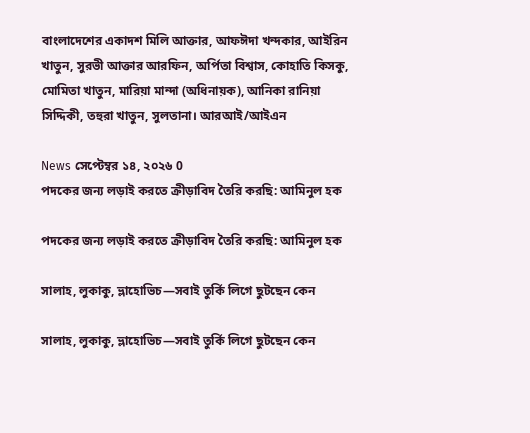বাংলাদেশের একাদশ মিলি আক্তার, আফঈদা খন্দকার, আইরিন খাতুন, সুরভী আক্তার আরফিন, অর্পিতা বিশ্বাস, কোহাতি কিসকু, মোমিতা খাতুন, মারিয়া মান্দা (অধিনায়ক), আনিকা রানিয়া সিদ্দিকী, তহুরা খাতুন, সুলতানা। আরআই/আইএন

News সেপ্টেম্বর ১৪, ২০২৬ 0
পদকের জন্য লড়াই করতে ক্রীড়াবিদ তৈরি করছি: আমিনুল হক

পদকের জন্য লড়াই করতে ক্রীড়াবিদ তৈরি করছি: আমিনুল হক

সালাহ, লুকাকু, ভ্লাহোভিচ—সবাই তুর্কি লিগে ছুটছেন কেন

সালাহ, লুকাকু, ভ্লাহোভিচ—সবাই তুর্কি লিগে ছুটছেন কেন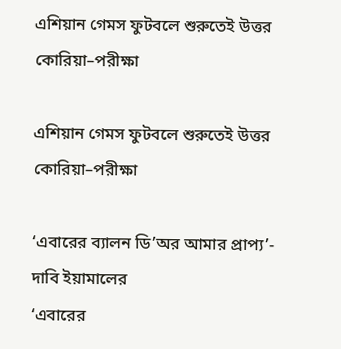এশিয়ান গেমস ফুটবলে শুরুতেই উত্তর কোরিয়া–পরীক্ষা

এশিয়ান গেমস ফুটবলে শুরুতেই উত্তর কোরিয়া–পরীক্ষা

‘এবারের ব্যালন ডি’অর আমার প্রাপ্য’- দাবি ইয়ামালের
‘এবারের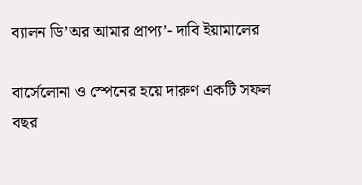ব্যালন ডি’অর আমার প্রাপ্য’- দাবি ইয়ামালের

বার্সেলোনা ও স্পেনের হয়ে দারুণ একটি সফল বছর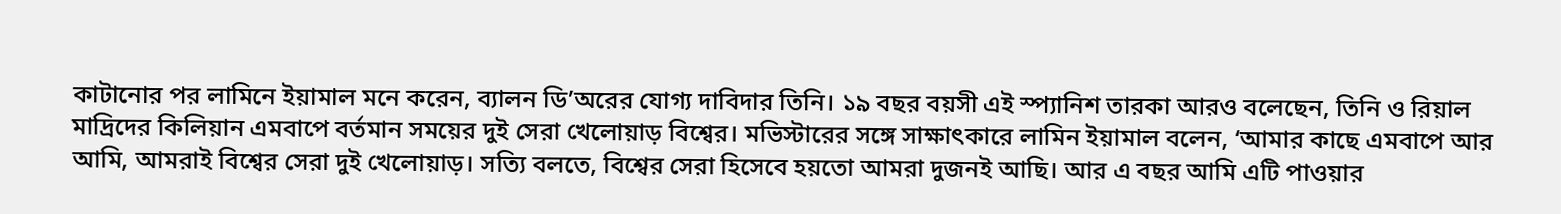কাটানোর পর লামিনে ইয়ামাল মনে করেন, ব্যালন ডি’অরের যোগ্য দাবিদার তিনি। ১৯ বছর বয়সী এই স্প্যানিশ তারকা আরও বলেছেন, তিনি ও রিয়াল মাদ্রিদের কিলিয়ান এমবাপে বর্তমান সময়ের দুই সেরা খেলোয়াড় বিশ্বের। মভিস্টারের সঙ্গে সাক্ষাৎকারে লামিন ইয়ামাল বলেন, ‘আমার কাছে এমবাপে আর আমি, আমরাই বিশ্বের সেরা দুই খেলোয়াড়। সত্যি বলতে, বিশ্বের সেরা হিসেবে হয়তো আমরা দুজনই আছি। আর এ বছর আমি এটি পাওয়ার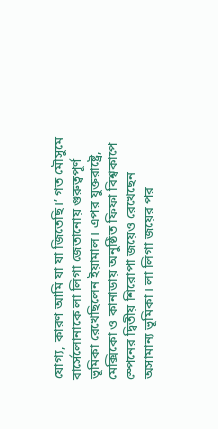যোগ্য, কারণ আমি যা যা জিতেছি।’ গত মৌসুমে বার্সেলোনাকে লা লিগা জেতানোয় গুরুত্বপূর্ণ ভূমিকা রেখেছিলেন ইয়ামাল। এপর যুক্তরাষ্ট্রে, মেক্সিকো ও কানাডায় অনুষ্ঠিত ফিফা বিশ্বকাপে স্পেনের দ্বিতীয় শিরোপা জয়েও রেখেছেন অসামান্য ভূমিকা। লা লিগা জয়ের পর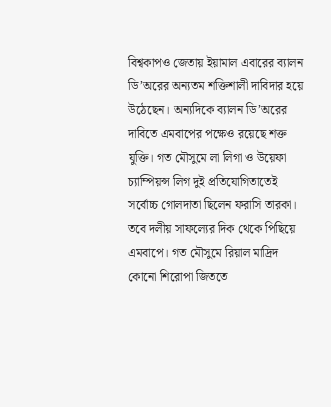বিশ্বকাপও জেতায় ইয়ামাল এবারের ব্যালন ডি’অরের অন্যতম শক্তিশালী দাবিদার হয়ে উঠেছেন। অন্যদিকে ব্যালন ডি’অরের দাবিতে এমবাপের পক্ষেও রয়েছে শক্ত যুক্তি। গত মৌসুমে লা লিগা ও উয়েফা চ্যাম্পিয়ন্স লিগ দুই প্রতিযোগিতাতেই সর্বোচ্চ গোলদাতা ছিলেন ফরাসি তারকা। তবে দলীয় সাফল্যের দিক থেকে পিছিয়ে এমবাপে। গত মৌসুমে রিয়াল মাদ্রিদ কোনো শিরোপা জিততে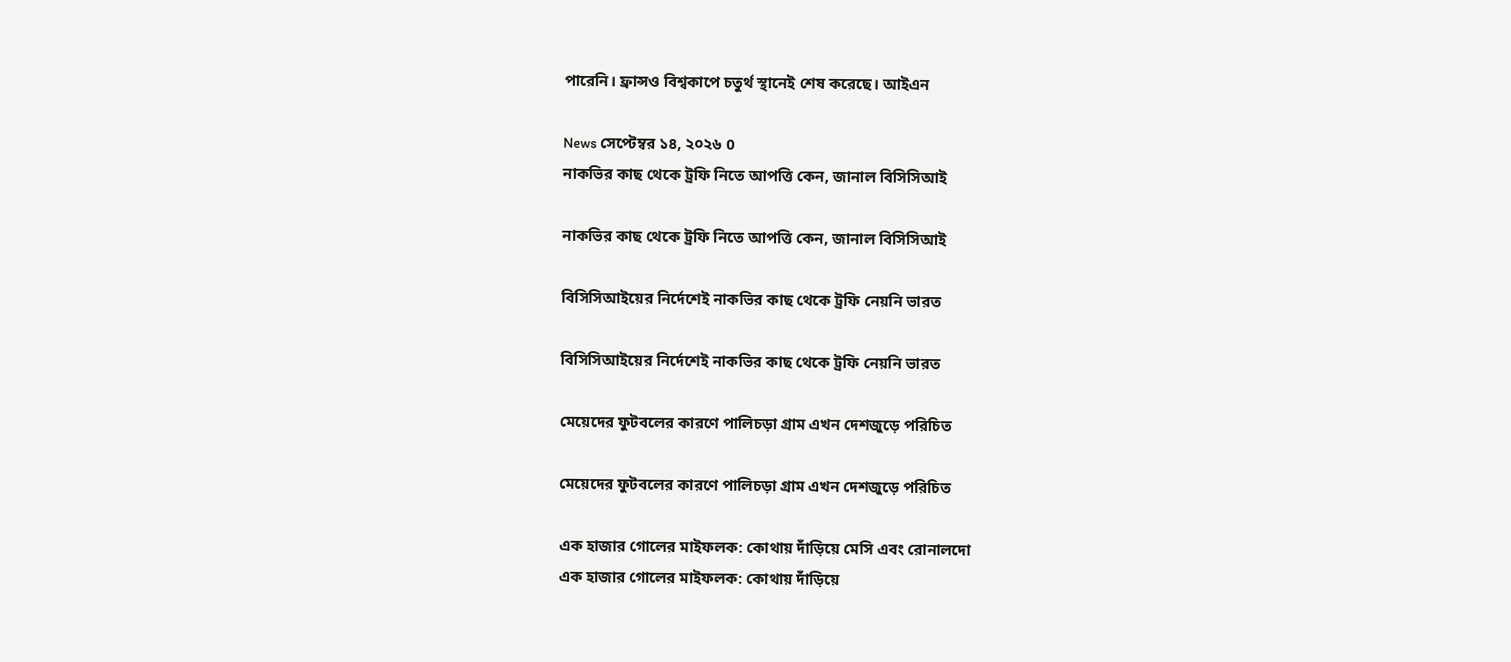পারেনি। ফ্রান্সও বিশ্বকাপে চতুর্থ স্থানেই শেষ করেছে। আইএন

News সেপ্টেম্বর ১৪, ২০২৬ 0
নাকভির কাছ থেকে ট্রফি নিতে আপত্তি কেন, জানাল বিসিসিআই

নাকভির কাছ থেকে ট্রফি নিতে আপত্তি কেন, জানাল বিসিসিআই

বিসিসিআইয়ের নির্দেশেই নাকভির কাছ থেকে ট্রফি নেয়নি ভারত

বিসিসিআইয়ের নির্দেশেই নাকভির কাছ থেকে ট্রফি নেয়নি ভারত

মেয়েদের ফুটবলের কারণে পালিচড়া গ্রাম এখন দেশজুড়ে পরিচিত

মেয়েদের ফুটবলের কারণে পালিচড়া গ্রাম এখন দেশজুড়ে পরিচিত

এক হাজার গোলের মাইফলক: কোথায় দাঁড়িয়ে মেসি এবং রোনালদো
এক হাজার গোলের মাইফলক: কোথায় দাঁড়িয়ে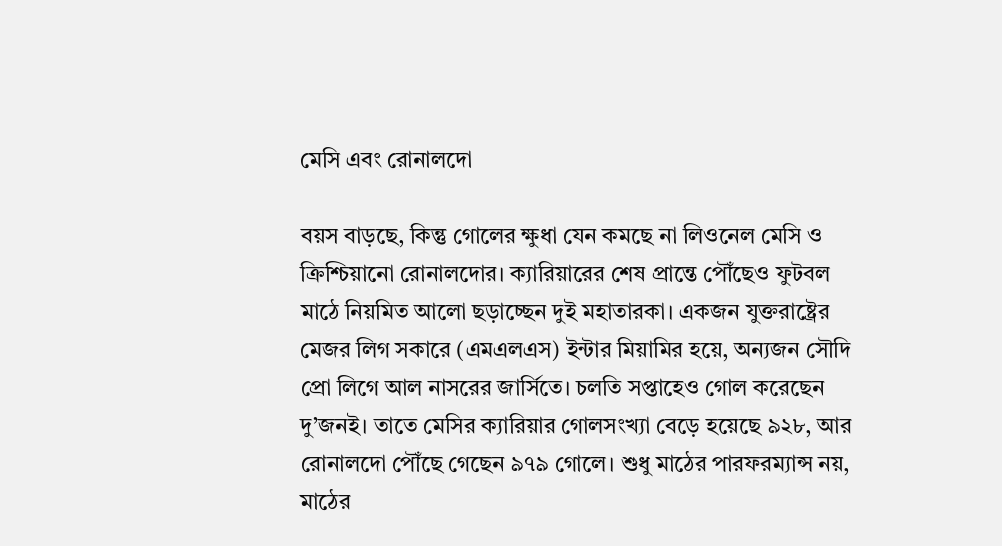মেসি এবং রোনালদো

বয়স বাড়ছে, কিন্তু গোলের ক্ষুধা যেন কমছে না লিওনেল মেসি ও ক্রিশ্চিয়ানো রোনালদোর। ক্যারিয়ারের শেষ প্রান্তে পৌঁছেও ফুটবল মাঠে নিয়মিত আলো ছড়াচ্ছেন দুই মহাতারকা। একজন যুক্তরাষ্ট্রের মেজর লিগ সকারে (এমএলএস) ইন্টার মিয়ামির হয়ে, অন্যজন সৌদি প্রো লিগে আল নাসরের জার্সিতে। চলতি সপ্তাহেও গোল করেছেন দু’জনই। তাতে মেসির ক্যারিয়ার গোলসংখ্যা বেড়ে হয়েছে ৯২৮, আর রোনালদো পৌঁছে গেছেন ৯৭৯ গোলে। শুধু মাঠের পারফরম্যান্স নয়, মাঠের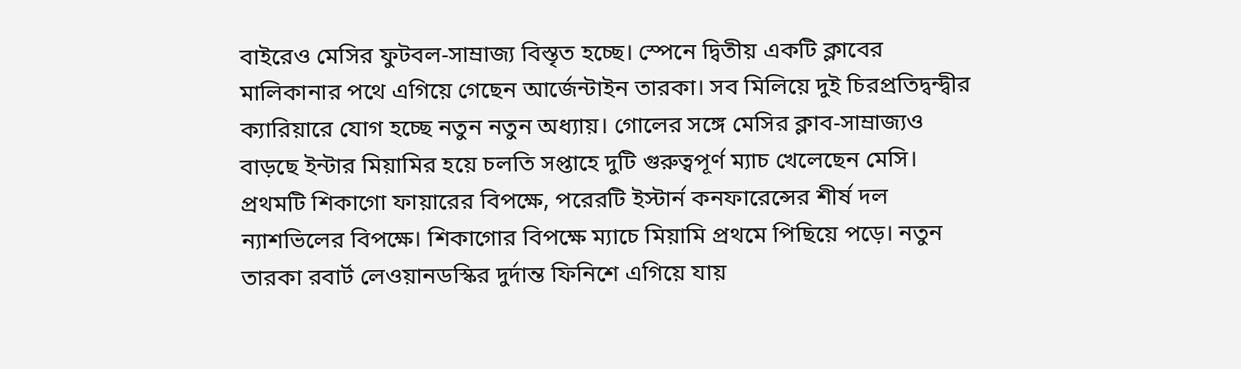বাইরেও মেসির ফুটবল-সাম্রাজ্য বিস্তৃত হচ্ছে। স্পেনে দ্বিতীয় একটি ক্লাবের মালিকানার পথে এগিয়ে গেছেন আর্জেন্টাইন তারকা। সব মিলিয়ে দুই চিরপ্রতিদ্বন্দ্বীর ক্যারিয়ারে যোগ হচ্ছে নতুন নতুন অধ্যায়। গোলের সঙ্গে মেসির ক্লাব-সাম্রাজ্যও বাড়ছে ইন্টার মিয়ামির হয়ে চলতি সপ্তাহে দুটি গুরুত্বপূর্ণ ম্যাচ খেলেছেন মেসি। প্রথমটি শিকাগো ফায়ারের বিপক্ষে, পরেরটি ইস্টার্ন কনফারেন্সের শীর্ষ দল ন্যাশভিলের বিপক্ষে। শিকাগোর বিপক্ষে ম্যাচে মিয়ামি প্রথমে পিছিয়ে পড়ে। নতুন তারকা রবার্ট লেওয়ানডস্কির দুর্দান্ত ফিনিশে এগিয়ে যায়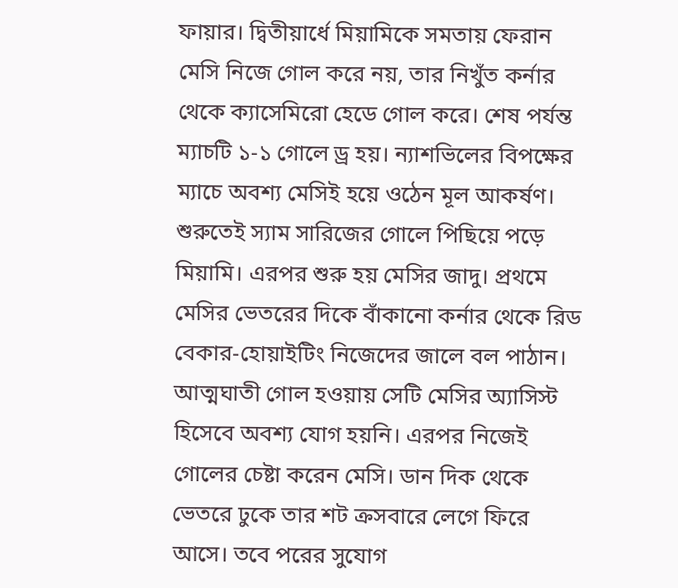ফায়ার। দ্বিতীয়ার্ধে মিয়ামিকে সমতায় ফেরান মেসি নিজে গোল করে নয়, তার নিখুঁত কর্নার থেকে ক্যাসেমিরো হেডে গোল করে। শেষ পর্যন্ত ম্যাচটি ১-১ গোলে ড্র হয়। ন্যাশভিলের বিপক্ষের ম্যাচে অবশ্য মেসিই হয়ে ওঠেন মূল আকর্ষণ। শুরুতেই স্যাম সারিজের গোলে পিছিয়ে পড়ে মিয়ামি। এরপর শুরু হয় মেসির জাদু। প্রথমে মেসির ভেতরের দিকে বাঁকানো কর্নার থেকে রিড বেকার-হোয়াইটিং নিজেদের জালে বল পাঠান। আত্মঘাতী গোল হওয়ায় সেটি মেসির অ্যাসিস্ট হিসেবে অবশ্য যোগ হয়নি। এরপর নিজেই গোলের চেষ্টা করেন মেসি। ডান দিক থেকে ভেতরে ঢুকে তার শট ক্রসবারে লেগে ফিরে আসে। তবে পরের সুযোগ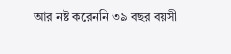আর নষ্ট করেননি ৩৯ বছর বয়সী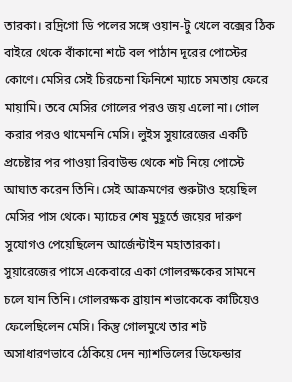তারকা। রদ্রিগো ডি পলের সঙ্গে ওয়ান-টু খেলে বক্সের ঠিক বাইরে থেকে বাঁকানো শটে বল পাঠান দূরের পোস্টের কোণে। মেসির সেই চিরচেনা ফিনিশে ম্যাচে সমতায় ফেরে মায়ামি। তবে মেসির গোলের পরও জয় এলো না। গোল করার পরও থামেননি মেসি। লুইস সুয়ারেজের একটি প্রচেষ্টার পর পাওয়া রিবাউন্ড থেকে শট নিয়ে পোস্টে আঘাত করেন তিনি। সেই আক্রমণের শুরুটাও হয়েছিল মেসির পাস থেকে। ম্যাচের শেষ মুহূর্তে জয়ের দারুণ সুযোগও পেয়েছিলেন আর্জেন্টাইন মহাতারকা। সুয়ারেজের পাসে একেবারে একা গোলরক্ষকের সামনে চলে যান তিনি। গোলরক্ষক ব্রায়ান শভাকেকে কাটিয়েও ফেলেছিলেন মেসি। কিন্তু গোলমুখে তার শট অসাধারণভাবে ঠেকিয়ে দেন ন্যাশভিলের ডিফেন্ডার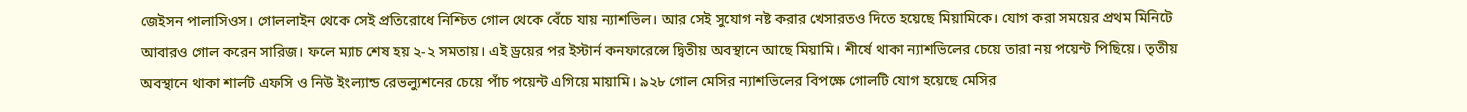জেইসন পালাসিওস। গোললাইন থেকে সেই প্রতিরোধে নিশ্চিত গোল থেকে বেঁচে যায় ন্যাশভিল। আর সেই সুযোগ নষ্ট করার খেসারতও দিতে হয়েছে মিয়ামিকে। যোগ করা সময়ের প্রথম মিনিটে আবারও গোল করেন সারিজ। ফলে ম্যাচ শেষ হয় ২-২ সমতায়। এই ড্রয়ের পর ইস্টার্ন কনফারেন্সে দ্বিতীয় অবস্থানে আছে মিয়ামি। শীর্ষে থাকা ন্যাশভিলের চেয়ে তারা নয় পয়েন্ট পিছিয়ে। তৃতীয় অবস্থানে থাকা শার্লট এফসি ও নিউ ইংল্যান্ড রেভল্যুশনের চেয়ে পাঁচ পয়েন্ট এগিয়ে মায়ামি। ৯২৮ গোল মেসির ন্যাশভিলের বিপক্ষে গোলটি যোগ হয়েছে মেসির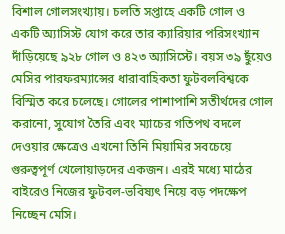বিশাল গোলসংখ্যায়। চলতি সপ্তাহে একটি গোল ও একটি অ্যাসিস্ট যোগ করে তার ক্যারিয়ার পরিসংখ্যান দাঁড়িয়েছে ৯২৮ গোল ও ৪২৩ অ্যাসিস্টে। বয়স ৩৯ ছুঁয়েও মেসির পারফরম্যান্সের ধারাবাহিকতা ফুটবলবিশ্বকে বিস্মিত করে চলেছে। গোলের পাশাপাশি সতীর্থদের গোল করানো, সুযোগ তৈরি এবং ম্যাচের গতিপথ বদলে দেওয়ার ক্ষেত্রেও এখনো তিনি মিয়ামির সবচেয়ে গুরুত্বপূর্ণ খেলোয়াড়দের একজন। এরই মধ্যে মাঠের বাইরেও নিজের ফুটবল-ভবিষ্যৎ নিয়ে বড় পদক্ষেপ নিচ্ছেন মেসি।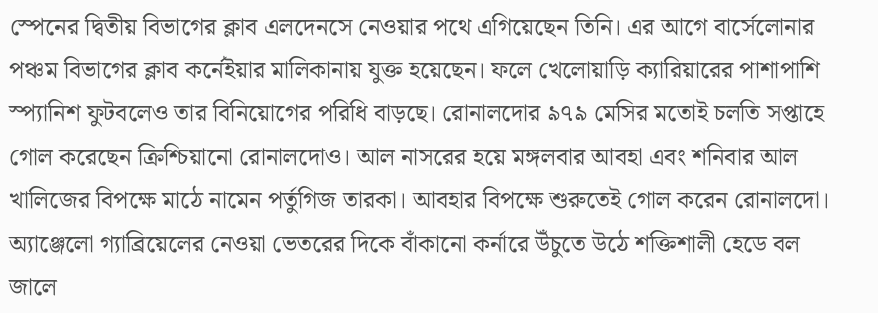স্পেনের দ্বিতীয় বিভাগের ক্লাব এলদেনসে নেওয়ার পথে এগিয়েছেন তিনি। এর আগে বার্সেলোনার পঞ্চম বিভাগের ক্লাব কর্নেইয়ার মালিকানায় যুক্ত হয়েছেন। ফলে খেলোয়াড়ি ক্যারিয়ারের পাশাপাশি স্প্যানিশ ফুটবলেও তার বিনিয়োগের পরিধি বাড়ছে। রোনালদোর ৯৭৯ মেসির মতোই চলতি সপ্তাহে গোল করেছেন ক্রিশ্চিয়ানো রোনালদোও। আল নাসরের হয়ে মঙ্গলবার আবহা এবং শনিবার আল খালিজের বিপক্ষে মাঠে নামেন পর্তুগিজ তারকা। আবহার বিপক্ষে শুরুতেই গোল করেন রোনালদো। অ্যাঞ্জেলো গ্যাব্রিয়েলের নেওয়া ভেতরের দিকে বাঁকানো কর্নারে উঁচুতে উঠে শক্তিশালী হেডে বল জালে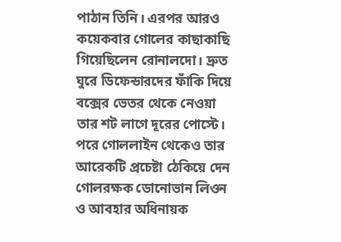পাঠান তিনি। এরপর আরও কয়েকবার গোলের কাছাকাছি গিয়েছিলেন রোনালদো। দ্রুত ঘুরে ডিফেন্ডারদের ফাঁকি দিয়ে বক্সের ভেতর থেকে নেওয়া তার শট লাগে দূরের পোস্টে। পরে গোললাইন থেকেও তার আরেকটি প্রচেষ্টা ঠেকিয়ে দেন গোলরক্ষক ডোনোভান লিওন ও আবহার অধিনায়ক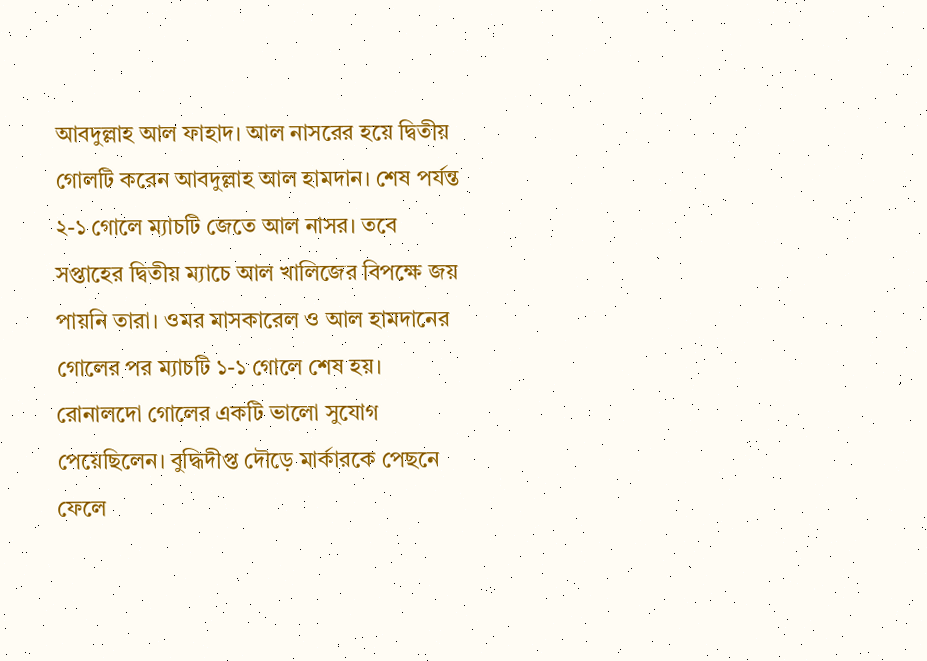আবদুল্লাহ আল ফাহাদ। আল নাসরের হয়ে দ্বিতীয় গোলটি করেন আবদুল্লাহ আল হামদান। শেষ পর্যন্ত ২-১ গোলে ম্যাচটি জেতে আল নাসর। তবে সপ্তাহের দ্বিতীয় ম্যাচে আল খালিজের বিপক্ষে জয় পায়নি তারা। ওমর মাসকারেল ও আল হামদানের গোলের পর ম্যাচটি ১-১ গোলে শেষ হয়। রোনালদো গোলের একটি ভালো সুযোগ পেয়েছিলেন। বুদ্ধিদীপ্ত দৌড়ে মার্কারকে পেছনে ফেলে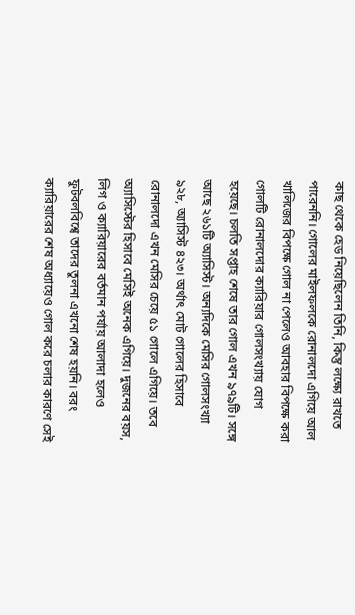কাছ থেকে হেড নিয়েছিলেন তিনি, কিন্তু লক্ষ্যে রাখতে পারেননি। গোলের মাইলফলকে রোনালদো এগিয়ে আল খালিজের বিপক্ষে গোল না পেলেও আবহার বিপক্ষে করা গোলটি রোনালদোর ক্যারিয়ার গোলসংখ্যায় যোগ হয়েছে। চলতি সপ্তাহ শেষে তার গোল এখন ৯৭৯টি। সঙ্গে আছে ২৬১টি অ্যাসিস্ট। অন্যদিকে মেসির গোলসংখ্যা ৯২৮, অ্যাসিস্ট ৪২৩। অর্থাৎ মোট গোলের হিসাবে রোনালদো এখন মেসির চেয়ে ৫১ গোলে এগিয়ে। তবে অ্যাসিস্টের হিসাবে মেসিই অনেক এগিয়ে। দুজনের বয়স, লিগ ও ক্যারিয়ারের বর্তমান পর্যায় আলাদা হলেও ফুটবলবিশ্বে তাদের তুলনা এখনো শেষ হয়নি। বরং ক্যারিয়ারের শেষ অধ্যায়েও গোল করে চলার কারণে সেই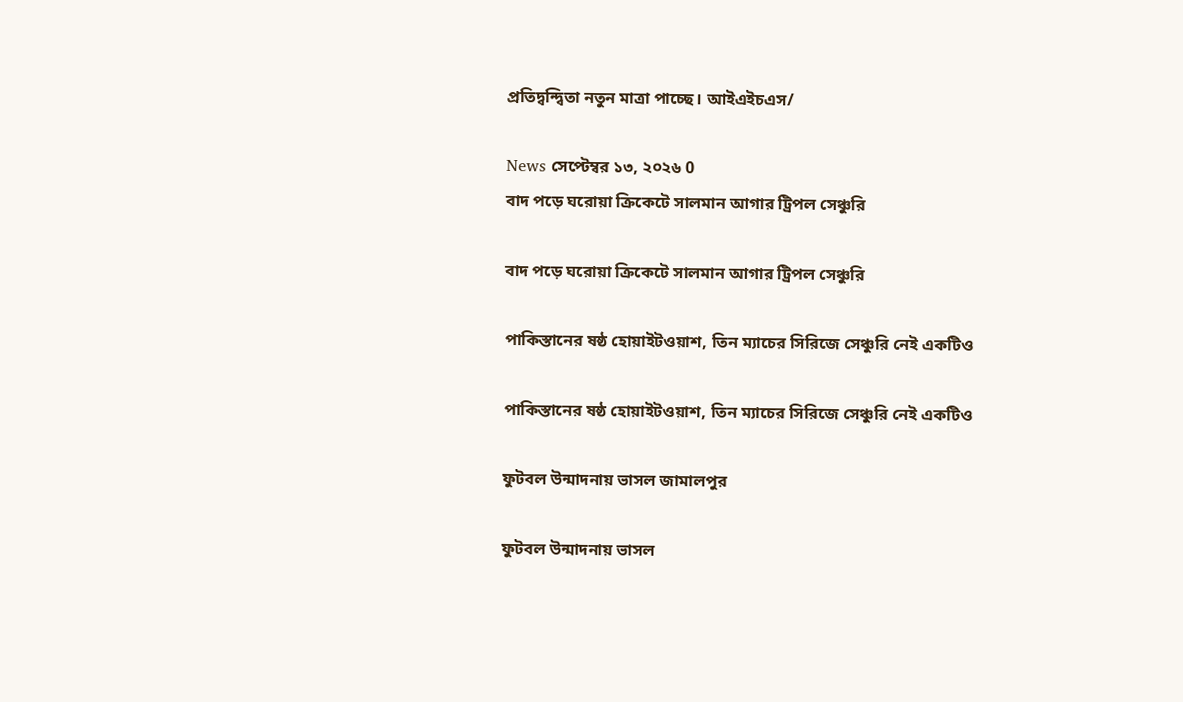প্রতিদ্বন্দ্বিতা নতুন মাত্রা পাচ্ছে। আইএইচএস/

News সেপ্টেম্বর ১৩, ২০২৬ 0
বাদ পড়ে ঘরোয়া ক্রিকেটে সালমান আগার ট্রিপল সেঞ্চুরি

বাদ পড়ে ঘরোয়া ক্রিকেটে সালমান আগার ট্রিপল সেঞ্চুরি

পাকিস্তানের ষষ্ঠ হোয়াইটওয়াশ, তিন ম্যাচের সিরিজে সেঞ্চুরি নেই একটিও

পাকিস্তানের ষষ্ঠ হোয়াইটওয়াশ, তিন ম্যাচের সিরিজে সেঞ্চুরি নেই একটিও

ফুটবল উন্মাদনায় ভাসল জামালপুর

ফুটবল উন্মাদনায় ভাসল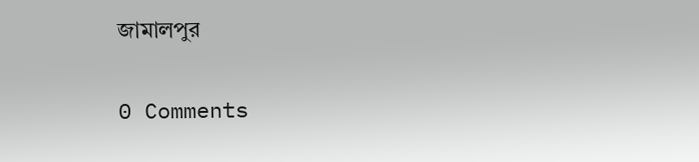জামালপুর

0 Comments